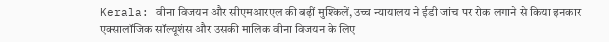Kerala: वीना विजयन और सीएमआरएल की बढ़ीं मुश्किलें, उच्च न्यायालय ने ईडी जांच पर रोक लगाने से किया इनकार
एक्सालॉजिक सॉल्यूशंस और उसकी मालिक वीना विजयन के लिए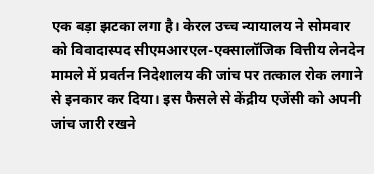एक बड़ा झटका लगा है। केरल उच्च न्यायालय ने सोमवार को विवादास्पद सीएमआरएल-एक्सालॉजिक वित्तीय लेनदेन मामले में प्रवर्तन निदेशालय की जांच पर तत्काल रोक लगाने से इनकार कर दिया। इस फैसले से केंद्रीय एजेंसी को अपनी जांच जारी रखने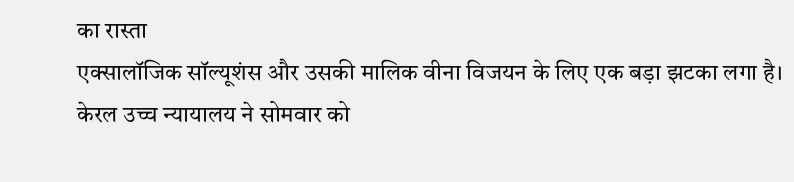का रास्ता
एक्सालॉजिक सॉल्यूशंस और उसकी मालिक वीना विजयन के लिए एक बड़ा झटका लगा है। केरल उच्च न्यायालय ने सोमवार को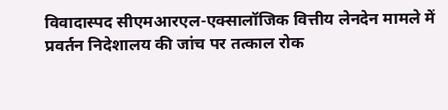विवादास्पद सीएमआरएल-एक्सालॉजिक वित्तीय लेनदेन मामले में प्रवर्तन निदेशालय की जांच पर तत्काल रोक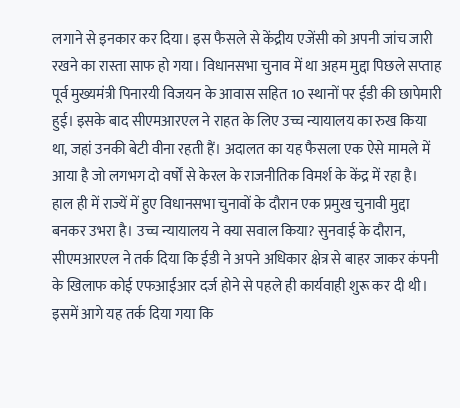लगाने से इनकार कर दिया। इस फैसले से केंद्रीय एजेंसी को अपनी जांच जारी रखने का रास्ता साफ हो गया। विधानसभा चुनाव में था अहम मुद्दा पिछले सप्ताह पूर्व मुख्यमंत्री पिनारयी विजयन के आवास सहित 10 स्थानों पर ईडी की छापेमारी हुई। इसके बाद सीएमआरएल ने राहत के लिए उच्च न्यायालय का रुख किया था, जहां उनकी बेटी वीना रहती हैं। अदालत का यह फैसला एक ऐसे मामले में आया है जो लगभग दो वर्षों से केरल के राजनीतिक विमर्श के केंद्र में रहा है।
हाल ही में राज्यें में हुए विधानसभा चुनावों के दौरान एक प्रमुख चुनावी मुद्दा बनकर उभरा है। उच्च न्यायालय ने क्या सवाल किया? सुनवाई के दौरान, सीएमआरएल ने तर्क दिया कि ईडी ने अपने अधिकार क्षेत्र से बाहर जाकर कंपनी के खिलाफ कोई एफआईआर दर्ज होने से पहले ही कार्यवाही शुरू कर दी थी। इसमें आगे यह तर्क दिया गया कि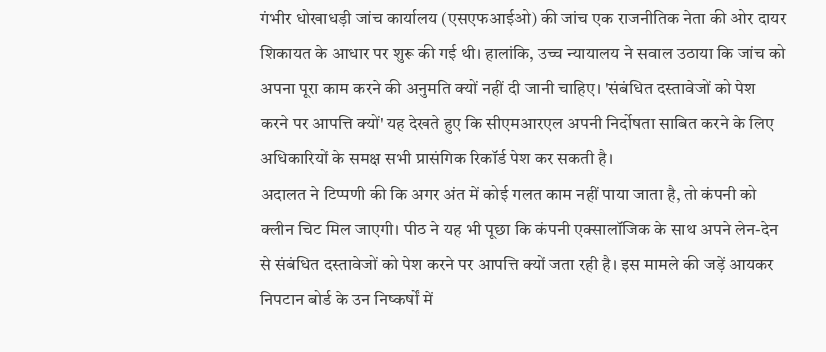गंभीर धोखाधड़ी जांच कार्यालय (एसएफआईओ) की जांच एक राजनीतिक नेता की ओर दायर शिकायत के आधार पर शुरू की गई थी। हालांकि, उच्च न्यायालय ने सवाल उठाया कि जांच को अपना पूरा काम करने की अनुमति क्यों नहीं दी जानी चाहिए। 'संबंधित दस्तावेजों को पेश करने पर आपत्ति क्यों' यह देखते हुए कि सीएमआरएल अपनी निर्दोषता साबित करने के लिए अधिकारियों के समक्ष सभी प्रासंगिक रिकॉर्ड पेश कर सकती है।
अदालत ने टिप्पणी की कि अगर अंत में कोई गलत काम नहीं पाया जाता है, तो कंपनी को क्लीन चिट मिल जाएगी। पीठ ने यह भी पूछा कि कंपनी एक्सालॉजिक के साथ अपने लेन-देन से संबंधित दस्तावेजों को पेश करने पर आपत्ति क्यों जता रही है। इस मामले की जड़ें आयकर निपटान बोर्ड के उन निष्कर्षों में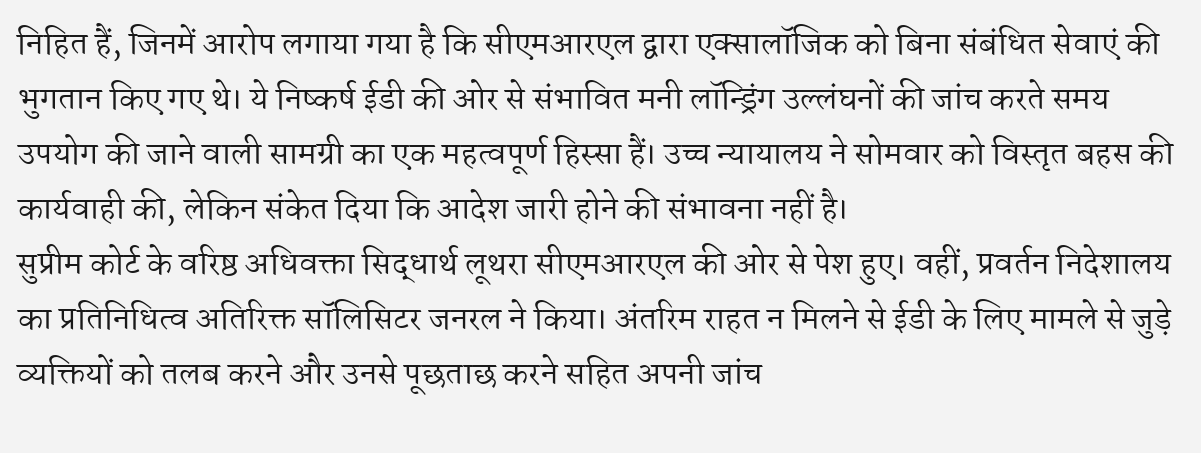निहित हैं, जिनमें आरोप लगाया गया है कि सीएमआरएल द्वारा एक्सालॉजिक को बिना संबंधित सेवाएं की भुगतान किए गए थे। ये निष्कर्ष ईडी की ओर से संभावित मनी लॉन्ड्रिंग उल्लंघनों की जांच करते समय उपयोग की जाने वाली सामग्री का एक महत्वपूर्ण हिस्सा हैं। उच्च न्यायालय ने सोमवार को विस्तृत बहस की कार्यवाही की, लेकिन संकेत दिया कि आदेश जारी होने की संभावना नहीं है।
सुप्रीम कोर्ट के वरिष्ठ अधिवक्ता सिद्धार्थ लूथरा सीएमआरएल की ओर से पेश हुए। वहीं, प्रवर्तन निदेशालय का प्रतिनिधित्व अतिरिक्त सॉलिसिटर जनरल ने किया। अंतरिम राहत न मिलने से ईडी के लिए मामले से जुड़े व्यक्तियों को तलब करने और उनसे पूछताछ करने सहित अपनी जांच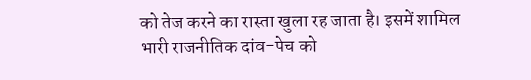को तेज करने का रास्ता खुला रह जाता है। इसमें शामिल भारी राजनीतिक दांव-पेच को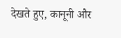देखते हुए, कानूनी और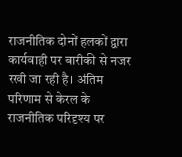राजनीतिक दोनों हलकों द्वारा कार्यवाही पर बारीकी से नजर रखी जा रही है। अंतिम परिणाम से केरल के राजनीतिक परिदृश्य पर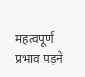महत्वपूर्ण प्रभाव पड़ने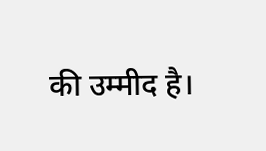की उम्मीद है।